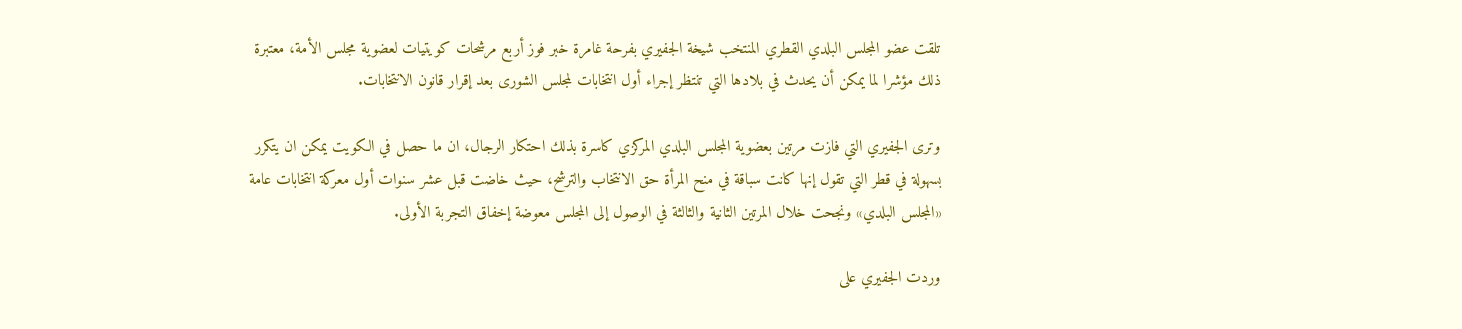تلقت عضو المجلس البلدي القطري المنتخب شيخة الجفيري بفرحة غامرة خبر فوز أربع مرشحات كويتيات لعضوية مجلس الأمة، معتبرة ذلك مؤشرا لما يمكن أن يحدث في بلادها التي تنتظر إجراء أول انتخابات لمجلس الشورى بعد إقرار قانون الانتخابات.

وترى الجفيري التي فازت مرتين بعضوية المجلس البلدي المركزي كاسرة بذلك احتكار الرجال، ان ما حصل في الكويت يمكن ان يتكرر بسهولة في قطر التي تقول إنها كانت سباقة في منح المرأة حق الانتخاب والترشح، حيث خاضت قبل عشر سنوات أول معركة انتخابات عامة «المجلس البلدي» ونجحت خلال المرتين الثانية والثالثة في الوصول إلى المجلس معوضة إخفاق التجربة الأولى.

وردت الجفيري على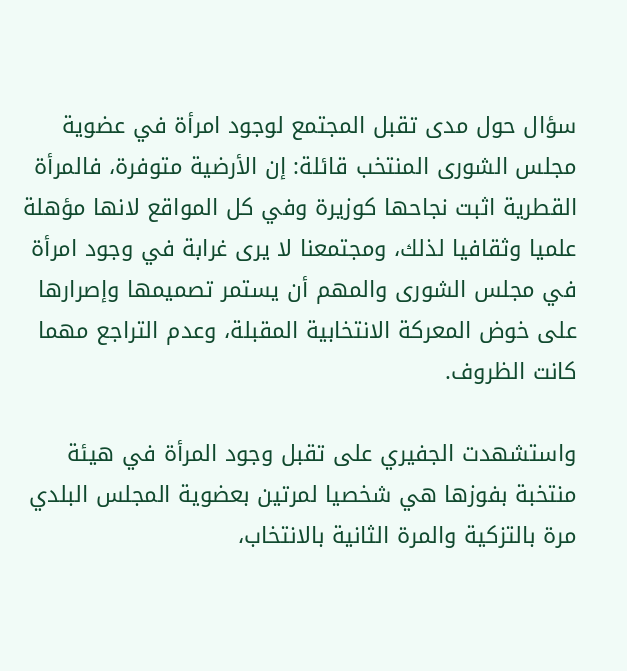سؤال حول مدى تقبل المجتمع لوجود امرأة في عضوية مجلس الشورى المنتخب قائلة: إن الأرضية متوفرة، فالمرأة القطرية اثبت نجاحها كوزيرة وفي كل المواقع لانها مؤهلة علميا وثقافيا لذلك، ومجتمعنا لا يرى غرابة في وجود امرأة في مجلس الشورى والمهم أن يستمر تصميمها وإصرارها على خوض المعركة الانتخابية المقبلة، وعدم التراجع مهما كانت الظروف.

واستشهدت الجفيري على تقبل وجود المرأة في هيئة منتخبة بفوزها هي شخصيا لمرتين بعضوية المجلس البلدي مرة بالتزكية والمرة الثانية بالانتخاب،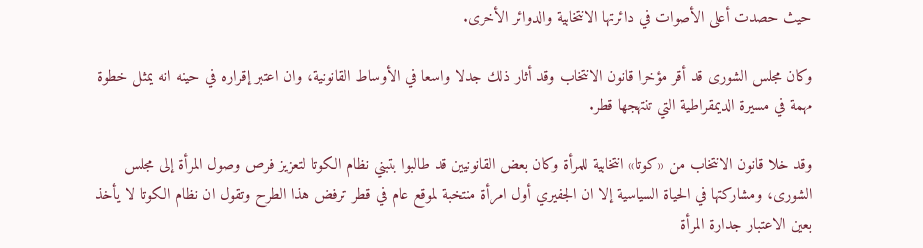حيث حصدت أعلى الأصوات في دائرتها الانتخابية والدوائر الأخرى.

وكان مجلس الشورى قد أقر مؤخرا قانون الانتخاب وقد أثار ذلك جدلا واسعا في الأوساط القانونية، وان اعتبر إقراره في حينه انه يمثل خطوة مهمة في مسيرة الديمقراطية التي تنتهجها قطر.

وقد خلا قانون الانتخاب من «كوتا» انتخابية للمرأة وكان بعض القانونيين قد طالبوا بتبني نظام الكوتا لتعزيز فرص وصول المرأة إلى مجلس الشورى، ومشاركتها في الحياة السياسية إلا ان الجفيري أول امرأة منتخبة لموقع عام في قطر ترفض هذا الطرح وتقول ان نظام الكوتا لا يأخذ بعين الاعتبار جدارة المرأة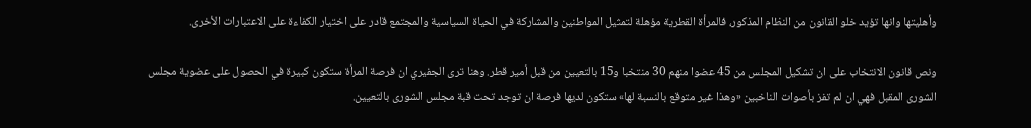وأهليتها وانها تؤيد خلو القانون من النظام المذكور، فالمرأة القطرية مؤهلة لتمثيل المواطنين والمشاركة في الحياة السياسية والمجتمع قادر على اختيار الكفاءة على الاعتبارات الأخرى.

ونص قانون الانتخاب على ان تشكيل المجلس من 45 عضوا منهم 30 منتخبا و15 بالتعيين من قبل أمير قطر. وهنا ترى الجفيري ان فرصة المرأة ستكون كبيرة في الحصول على عضوية مجلس الشورى المقبل فهي ان لم تفز بأصوات الناخبين «وهذا غير متوقع بالنسبة لها» ستكون لديها فرصة ان توجد تحت قبة مجلس الشورى بالتعيين.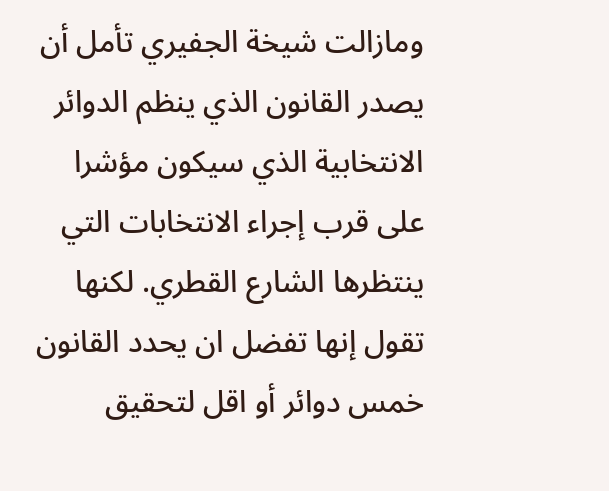ومازالت شيخة الجفيري تأمل أن يصدر القانون الذي ينظم الدوائر الانتخابية الذي سيكون مؤشرا على قرب إجراء الانتخابات التي ينتظرها الشارع القطري. لكنها تقول إنها تفضل ان يحدد القانون خمس دوائر أو اقل لتحقيق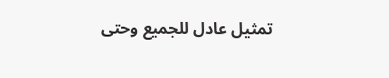تمثيل عادل للجميع وحتى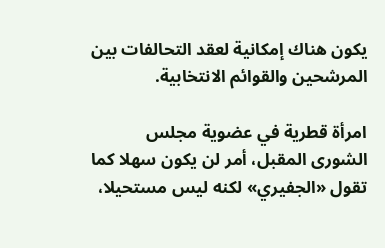يكون هناك إمكانية لعقد التحالفات بين المرشحين والقوائم الانتخابية.

امرأة قطرية في عضوية مجلس الشورى المقبل، أمر لن يكون سهلا كما تقول «الجفيري» لكنه ليس مستحيلا،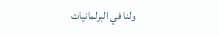ولنا في البرلمانيات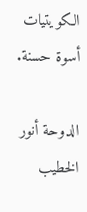الكويتيات أسوة حسنة.

الدوحة أنور الخطيب